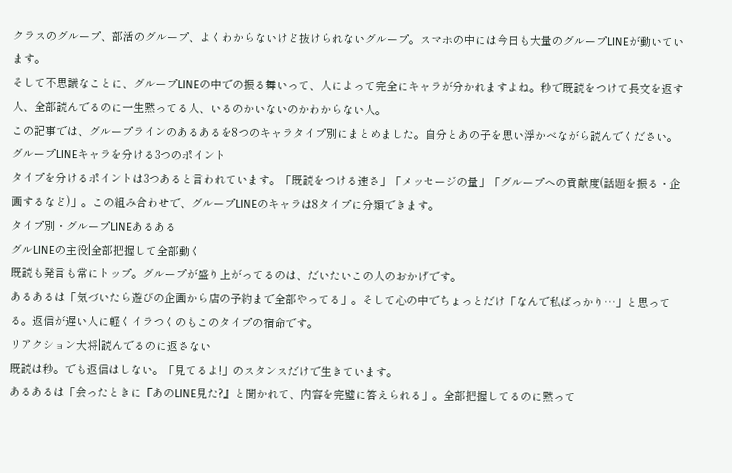クラスのグループ、部活のグループ、よくわからないけど抜けられないグループ。スマホの中には今日も大量のグループLINEが動いています。
そして不思議なことに、グループLINEの中での振る舞いって、人によって完全にキャラが分かれますよね。秒で既読をつけて長文を返す人、全部読んでるのに一生黙ってる人、いるのかいないのかわからない人。
この記事では、グループラインのあるあるを8つのキャラタイプ別にまとめました。自分とあの子を思い浮かべながら読んでください。
グループLINEキャラを分ける3つのポイント
タイプを分けるポイントは3つあると言われています。「既読をつける速さ」「メッセージの量」「グループへの貢献度(話題を振る・企画するなど)」。この組み合わせで、グループLINEのキャラは8タイプに分類できます。
タイプ別・グループLINEあるある
グルLINEの主役|全部把握して全部動く
既読も発言も常にトップ。グループが盛り上がってるのは、だいたいこの人のおかげです。
あるあるは「気づいたら遊びの企画から店の予約まで全部やってる」。そして心の中でちょっとだけ「なんで私ばっかり…」と思ってる。返信が遅い人に軽くイラつくのもこのタイプの宿命です。
リアクション大将|読んでるのに返さない
既読は秒。でも返信はしない。「見てるよ!」のスタンスだけで生きています。
あるあるは「会ったときに『あのLINE見た?』と聞かれて、内容を完璧に答えられる」。全部把握してるのに黙って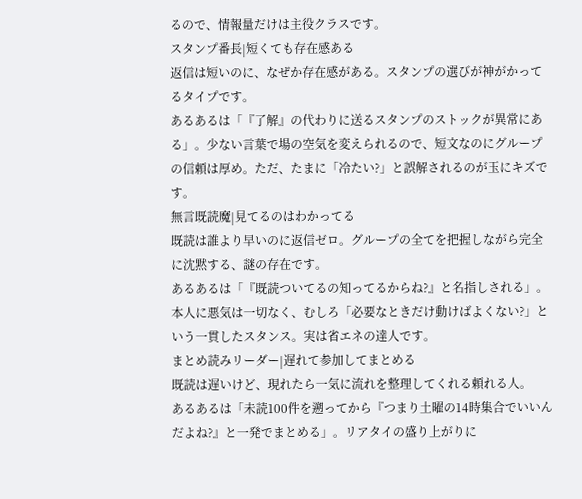るので、情報量だけは主役クラスです。
スタンプ番長|短くても存在感ある
返信は短いのに、なぜか存在感がある。スタンプの選びが神がかってるタイプです。
あるあるは「『了解』の代わりに送るスタンプのストックが異常にある」。少ない言葉で場の空気を変えられるので、短文なのにグループの信頼は厚め。ただ、たまに「冷たい?」と誤解されるのが玉にキズです。
無言既読魔|見てるのはわかってる
既読は誰より早いのに返信ゼロ。グループの全てを把握しながら完全に沈黙する、謎の存在です。
あるあるは「『既読ついてるの知ってるからね?』と名指しされる」。本人に悪気は一切なく、むしろ「必要なときだけ動けばよくない?」という一貫したスタンス。実は省エネの達人です。
まとめ読みリーダー|遅れて参加してまとめる
既読は遅いけど、現れたら一気に流れを整理してくれる頼れる人。
あるあるは「未読100件を遡ってから『つまり土曜の14時集合でいいんだよね?』と一発でまとめる」。リアタイの盛り上がりに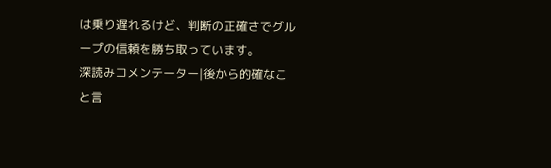は乗り遅れるけど、判断の正確さでグループの信頼を勝ち取っています。
深読みコメンテーター|後から的確なこと言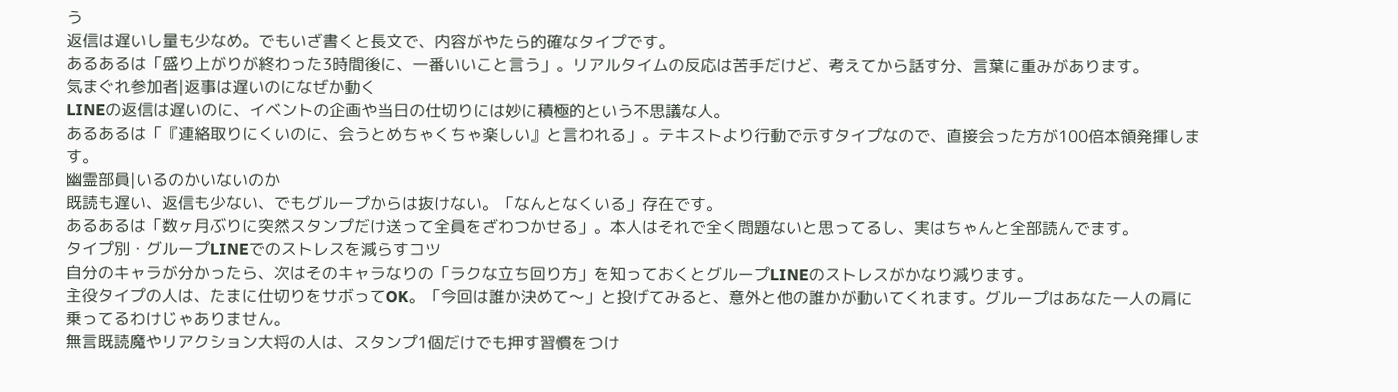う
返信は遅いし量も少なめ。でもいざ書くと長文で、内容がやたら的確なタイプです。
あるあるは「盛り上がりが終わった3時間後に、一番いいこと言う」。リアルタイムの反応は苦手だけど、考えてから話す分、言葉に重みがあります。
気まぐれ参加者|返事は遅いのになぜか動く
LINEの返信は遅いのに、イベントの企画や当日の仕切りには妙に積極的という不思議な人。
あるあるは「『連絡取りにくいのに、会うとめちゃくちゃ楽しい』と言われる」。テキストより行動で示すタイプなので、直接会った方が100倍本領発揮します。
幽霊部員|いるのかいないのか
既読も遅い、返信も少ない、でもグループからは抜けない。「なんとなくいる」存在です。
あるあるは「数ヶ月ぶりに突然スタンプだけ送って全員をざわつかせる」。本人はそれで全く問題ないと思ってるし、実はちゃんと全部読んでます。
タイプ別・グループLINEでのストレスを減らすコツ
自分のキャラが分かったら、次はそのキャラなりの「ラクな立ち回り方」を知っておくとグループLINEのストレスがかなり減ります。
主役タイプの人は、たまに仕切りをサボってOK。「今回は誰か決めて〜」と投げてみると、意外と他の誰かが動いてくれます。グループはあなた一人の肩に乗ってるわけじゃありません。
無言既読魔やリアクション大将の人は、スタンプ1個だけでも押す習慣をつけ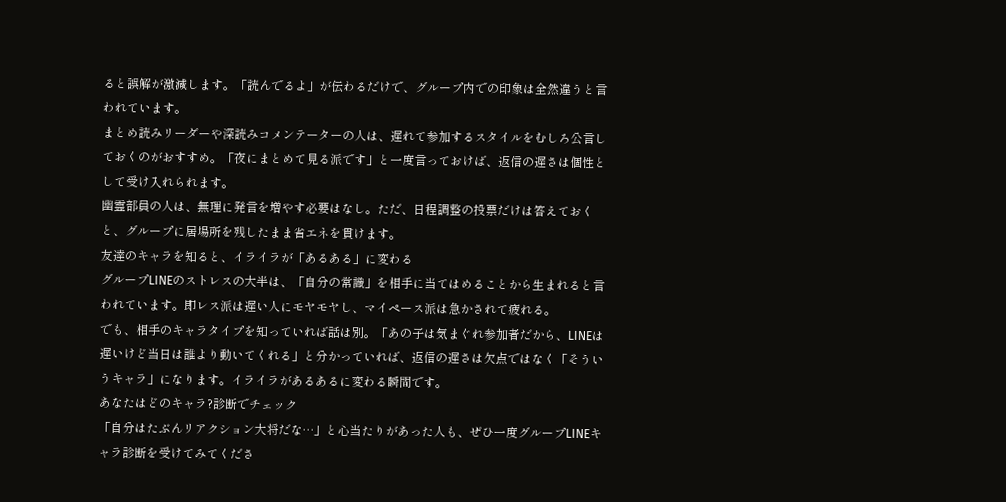ると誤解が激減します。「読んでるよ」が伝わるだけで、グループ内での印象は全然違うと言われています。
まとめ読みリーダーや深読みコメンテーターの人は、遅れて参加するスタイルをむしろ公言しておくのがおすすめ。「夜にまとめて見る派です」と一度言っておけば、返信の遅さは個性として受け入れられます。
幽霊部員の人は、無理に発言を増やす必要はなし。ただ、日程調整の投票だけは答えておくと、グループに居場所を残したまま省エネを貫けます。
友達のキャラを知ると、イライラが「あるある」に変わる
グループLINEのストレスの大半は、「自分の常識」を相手に当てはめることから生まれると言われています。即レス派は遅い人にモヤモヤし、マイペース派は急かされて疲れる。
でも、相手のキャラタイプを知っていれば話は別。「あの子は気まぐれ参加者だから、LINEは遅いけど当日は誰より動いてくれる」と分かっていれば、返信の遅さは欠点ではなく「そういうキャラ」になります。イライラがあるあるに変わる瞬間です。
あなたはどのキャラ?診断でチェック
「自分はたぶんリアクション大将だな…」と心当たりがあった人も、ぜひ一度グループLINEキャラ診断を受けてみてくださ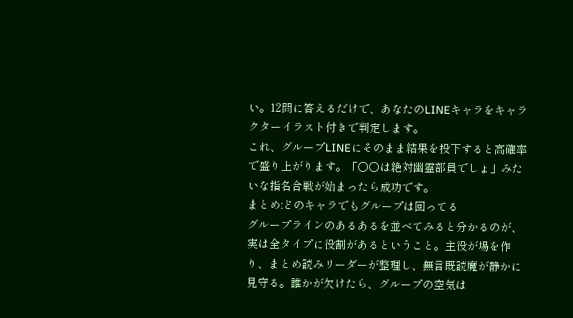い。12問に答えるだけで、あなたのLINEキャラをキャラクターイラスト付きで判定します。
これ、グループLINEにそのまま結果を投下すると高確率で盛り上がります。「○○は絶対幽霊部員でしょ」みたいな指名合戦が始まったら成功です。
まとめ:どのキャラでもグループは回ってる
グループラインのあるあるを並べてみると分かるのが、実は全タイプに役割があるということ。主役が場を作り、まとめ読みリーダーが整理し、無言既読魔が静かに見守る。誰かが欠けたら、グループの空気は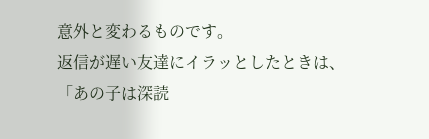意外と変わるものです。
返信が遅い友達にイラッとしたときは、「あの子は深読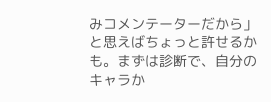みコメンテーターだから」と思えばちょっと許せるかも。まずは診断で、自分のキャラか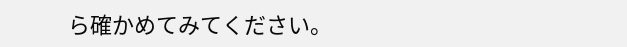ら確かめてみてください。